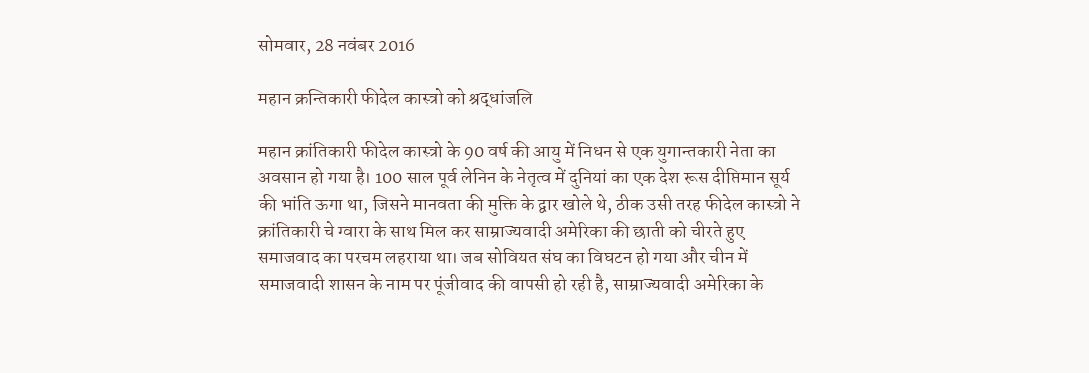सोमवार, 28 नवंबर 2016

महान क्रन्तिकारी फीदेल कास्त्रो को श्रद्धांजलि

महान क्रांतिकारी फीदेल कास्त्रो के 90 वर्ष की आयु में निधन से एक युगान्तकारी नेता का अवसान हो गया है। 100 साल पूर्व लेनिन के नेतृत्व में दुनियां का एक देश रूस दीप्तिमान सूर्य की भांति ऊगा था, जिसने मानवता की मुक्ति के द्वार खोले थे, ठीक उसी तरह फीदेल कास्त्रो ने क्रांतिकारी चे ग्वारा के साथ मिल कर साम्राज्यवादी अमेरिका की छाती को चीरते हुए समाजवाद का परचम लहराया था। जब सोवियत संघ का विघटन हो गया और चीन में समाजवादी शासन के नाम पर पूंजीवाद की वापसी हो रही है, साम्राज्यवादी अमेरिका के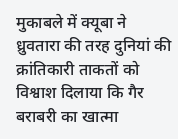मुकाबले में क्यूबा ने ध्रुवतारा की तरह दुनियां की क्रांतिकारी ताकतों को विश्वाश दिलाया कि गैर बराबरी का खात्मा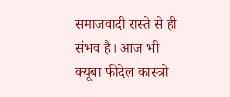समाजवादी रास्ते से ही संभव है। आज भी क्यूबा फीदेल कास्त्रो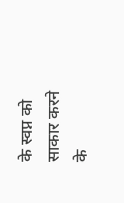के स्वप्न को साकार करने के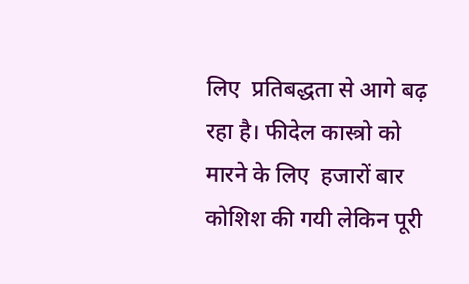लिए  प्रतिबद्धता से आगे बढ़ रहा है। फीदेल कास्त्रो को मारने के लिए  हजारों बार कोशिश की गयी लेकिन पूरी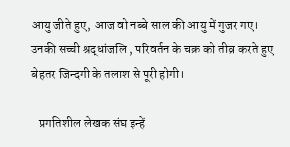आयु जीते हुए, आज वो नब्बे साल की आयु में गुजर गए।
उनकी सच्ची श्रद्धांजलि , परिवर्तन के चक्र को तीव्र करते हुए बेहतर जिन्दगी के तलाश से पूरी होगी।

   प्रगतिशील लेखक संघ इन्हें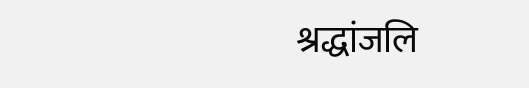श्रद्धांजलि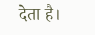देता है।